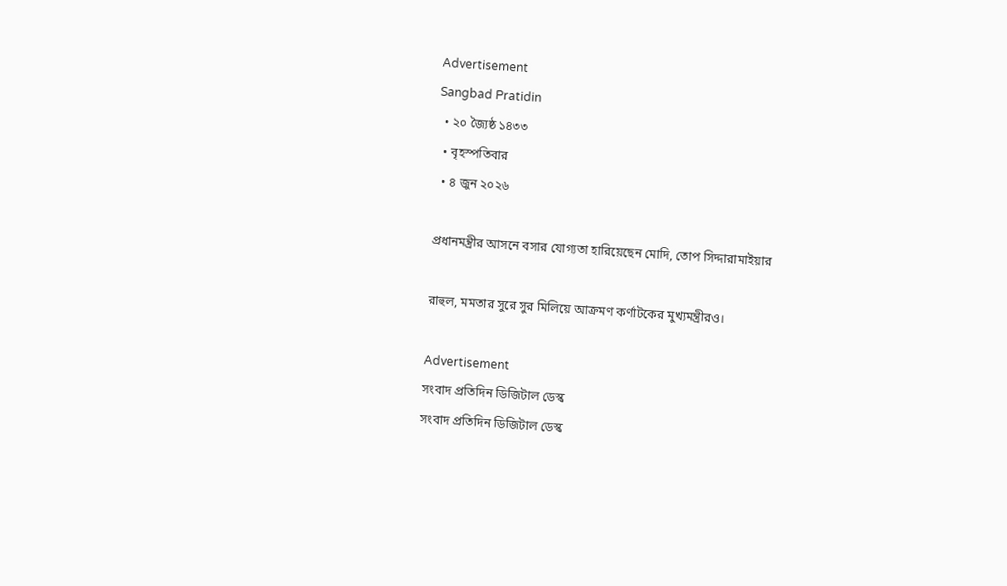Advertisement
Sangbad Pratidin
  • ২০ জ্যৈষ্ঠ ১৪৩৩
  • বৃহস্পতিবার
  • ৪ জুন ২০২৬

প্রধানমন্ত্রীর আসনে বসার যোগ্যতা হারিয়েছেন মোদি, তোপ সিদ্দারামাইয়ার

রাহুল, মমতার সুরে সুর মিলিয়ে আক্রমণ কর্ণাটকের মুখ্যমন্ত্রীরও।

Advertisement
সংবাদ প্রতিদিন ডিজিটাল ডেস্ক
সংবাদ প্রতিদিন ডিজিটাল ডেস্ক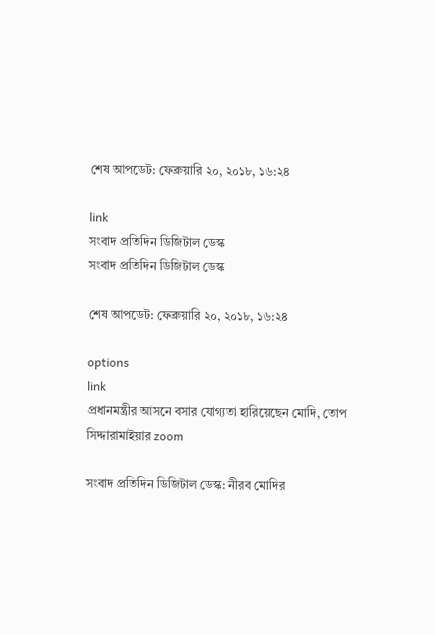শেষ আপডেট: ফেব্রুয়ারি ২০, ২০১৮, ১৬:২৪

link
সংবাদ প্রতিদিন ডিজিটাল ডেস্ক
সংবাদ প্রতিদিন ডিজিটাল ডেস্ক

শেষ আপডেট: ফেব্রুয়ারি ২০, ২০১৮, ১৬:২৪

options
link
প্রধানমন্ত্রীর আসনে বসার যোগ্যতা হারিয়েছেন মোদি, তোপ সিদ্দারামাইয়ার zoom

সংবাদ প্রতিদিন ডিজিটাল ডেস্ক: নীরব মোদির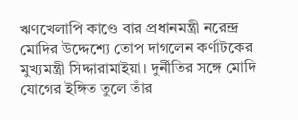ঋণখেলাপি কাণ্ডে বার প্রধানমন্ত্রী নরেন্দ্র মোদির উদ্দেশ্যে তোপ দাগলেন কর্ণাটকের মুখ্যমন্ত্রী সিদ্দারামাইয়া। দুর্নীতির সঙ্গে মোদি যোগের ইঙ্গিত তুলে তাঁর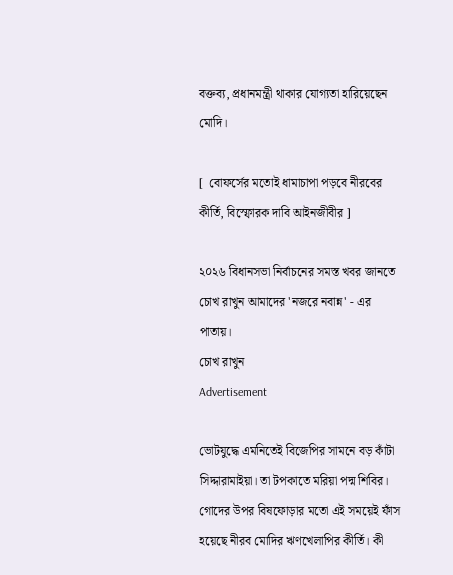বক্তব্য, প্রধানমন্ত্রী থাকার যোগ্যতা হারিয়েছেন মোদি।

[  বোফর্সের মতোই ধামাচাপা পড়বে নীরবের কীর্তি, বিস্ফোরক দাবি আইনজীবীর ]

২০২৬ বিধানসভা নির্বাচনের সমস্ত খবর জানতে চোখ রাখুন আমাদের 'নজরে নবান্ন' - এর পাতায়।
চোখ রাখুন
Advertisement

ভোটযুদ্ধে এমনিতেই বিজেপির সামনে বড় কাঁটা সিদ্দারামাইয়া। তা টপকাতে মরিয়া পদ্ম শিবির। গোদের উপর বিষফোড়ার মতো এই সময়েই ফাঁস হয়েছে নীরব মোদির ঋণখেলাপির কীর্তি। কী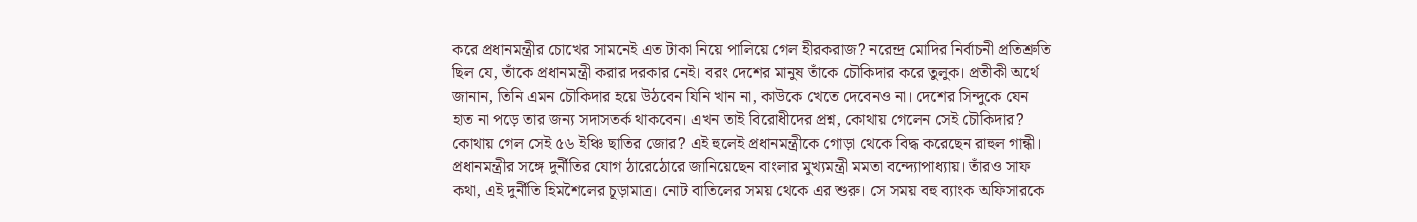করে প্রধানমন্ত্রীর চোখের সামনেই এত টাকা নিয়ে পালিয়ে গেল হীরকরাজ? নরেন্দ্র মোদির নির্বাচনী প্রতিশ্রুতি ছিল যে, তাঁকে প্রধানমন্ত্রী করার দরকার নেই। বরং দেশের মানুষ তাঁকে চৌকিদার করে তুলুক। প্রতীকী অর্থে জানান, তিনি এমন চৌকিদার হয়ে উঠবেন যিনি খান না, কাউকে খেতে দেবেনও না। দেশের সিন্দুকে যেন হাত না পড়ে তার জন্য সদাসতর্ক থাকবেন। এখন তাই বিরোধীদের প্রশ্ন, কোথায় গেলেন সেই চৌকিদার? কোথায় গেল সেই ৫৬ ইঞ্চি ছাতির জোর? এই হুলেই প্রধানমন্ত্রীকে গোড়া থেকে বিদ্ধ করেছেন রাহুল গান্ধী। প্রধানমন্ত্রীর সঙ্গে দুর্নীতির যোগ ঠারেঠোরে জানিয়েছেন বাংলার মুখ্যমন্ত্রী মমতা বন্দ্যোপাধ্যায়। তাঁরও সাফ কথা, এই দুর্নীতি হিমশৈলের চূড়ামাত্র। নোট বাতিলের সময় থেকে এর শুরু। সে সময় বহু ব্যাংক অফিসারকে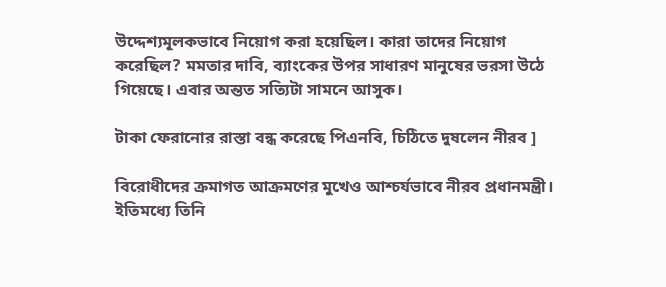উদ্দেশ্যমূলকভাবে নিয়োগ করা হয়েছিল। কারা তাদের নিয়োগ করেছিল? মমতার দাবি, ব্যাংকের উপর সাধারণ মানুষের ভরসা উঠে গিয়েছে। এবার অন্তত সত্যিটা সামনে আসুক।

টাকা ফেরানোর রাস্তা বন্ধ করেছে পিএনবি, চিঠিতে দুষলেন নীরব ]

বিরোধীদের ক্রমাগত আক্রমণের মুখেও আশ্চর্যভাবে নীরব প্রধানমন্ত্রী। ইতিমধ্যে তিনি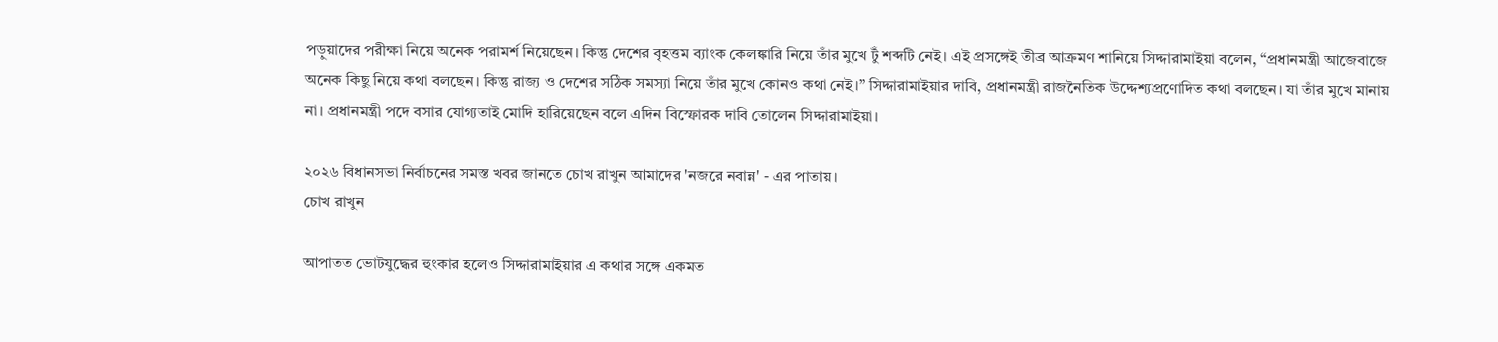পড়ুয়াদের পরীক্ষা নিয়ে অনেক পরামর্শ নিয়েছেন। কিন্তু দেশের বৃহত্তম ব্যাংক কেলঙ্কারি নিয়ে তাঁর মুখে টুঁ শব্দটি নেই। এই প্রসঙ্গেই তীব্র আক্রমণ শানিয়ে সিদ্দারামাইয়া বলেন, “প্রধানমন্ত্রী আজেবাজে অনেক কিছু নিয়ে কথা বলছেন। কিন্তু রাজ্য ও দেশের সঠিক সমস্যা নিয়ে তাঁর মুখে কোনও কথা নেই।” সিদ্দারামাইয়ার দাবি, প্রধানমন্ত্রী রাজনৈতিক উদ্দেশ্যপ্রণোদিত কথা বলছেন। যা তাঁর মুখে মানায় না। প্রধানমন্ত্রী পদে বসার যোগ্যতাই মোদি হারিয়েছেন বলে এদিন বিস্ফোরক দাবি তোলেন সিদ্দারামাইয়া।

২০২৬ বিধানসভা নির্বাচনের সমস্ত খবর জানতে চোখ রাখুন আমাদের 'নজরে নবান্ন' - এর পাতায়।
চোখ রাখুন

আপাতত ভোটযুদ্ধের হুংকার হলেও সিদ্দারামাইয়ার এ কথার সঙ্গে একমত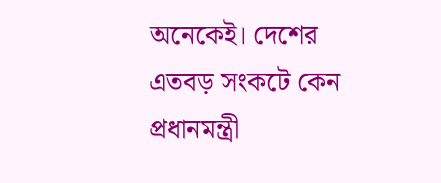অনেকেই। দেশের এতবড় সংকটে কেন প্রধানমন্ত্রী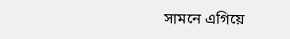সামনে এগিয়ে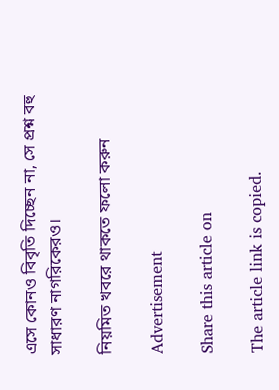এসে কোনও বিবৃতি দিচ্ছেন না, সে প্রশ্ন বহু সাধারণ নাগরিকেরও।

নিয়মিত খবরে থাকতে ফলো করুন

Advertisement

Share this article on

The article link is copied.